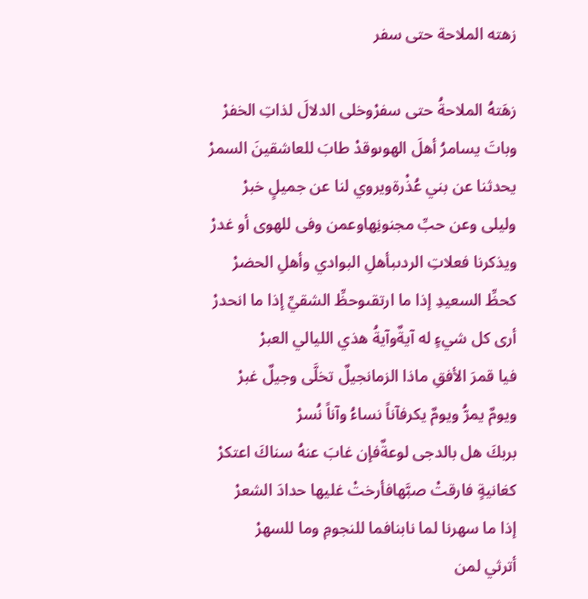زهته الملاحة حتى سفر

زهَتهُ الملاحةُ حتى سفرْوخلى الدلالَ لذاتِ الخفرْ
وباتَ يسامرُ أهلَ الهوىوقدْ طابَ للعاشقينَ السمرْ
يحدثنا عن بني عُذْرةويروي لنا عن جميلٍ خبرْ
وليلى وعن حبِّ مجنونِهاوعمن وفى للهوى أو غدرْ
ويذكرنا فعلاتِ الردىبأهلِ البوادي وأهلِ الحضرْ
كحظِّ السعيدِ إذا ما ارتقىوحظِّ الشقيِّ إذا ما انحدرْ
أرى كل شيءٍ له آيةٌوآيةُ هذي الليالي العبرْ
فيا قمرَ الأفقِ ماذا الزمانجيلٌ تخلَّى وجيلٌ غبرْ
ويومٌ يمرُّ ويومٌ يكرفآناً نساءُ وآناً نُسرْ
بربكَ هل بالدجى لوعةٌفإن غابَ عنهُ سناكَ اعتكرْ
كغانيةٍ فارقتْ صبَّهافأرختْ غليها حدادَ الشعرْ
إذا ما سهرنا لما نابنافما للنجومِ وما للسهرْ
أترثي لمن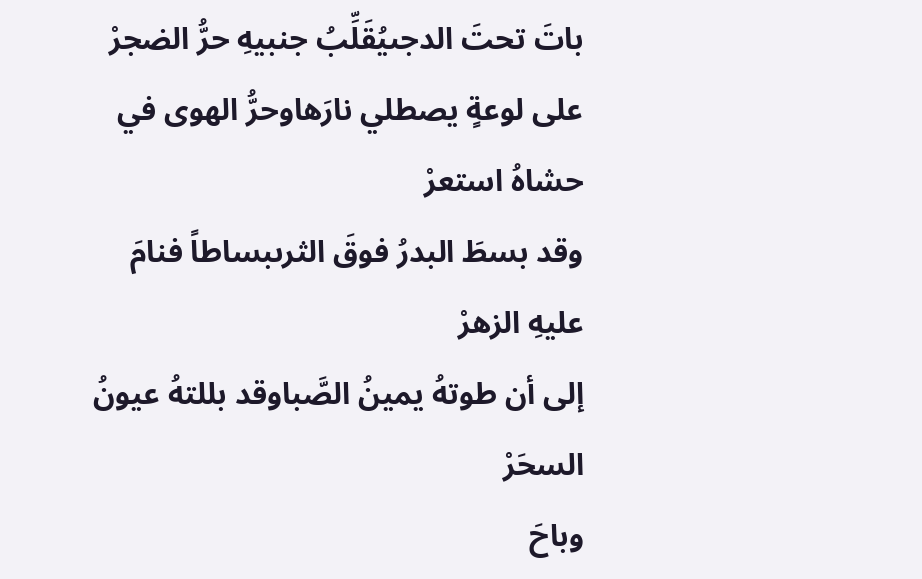باتَ تحتَ الدجىيُقَلِّبُ جنبيهِ حرُّ الضجرْ
على لوعةٍ يصطلي نارَهاوحرُّ الهوى في حشاهُ استعرْ
وقد بسطَ البدرُ فوقَ الثرىبساطاً فنامَ عليهِ الزهرْ
إلى أن طوتهُ يمينُ الصَّباوقد بللتهُ عيونُ السحَرْ
وباحَ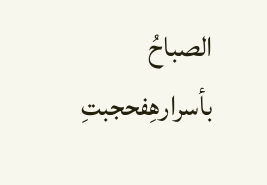الصباحُ بأسرارهِفحجبتِ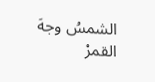الشمسُ وجهَ القمرْ